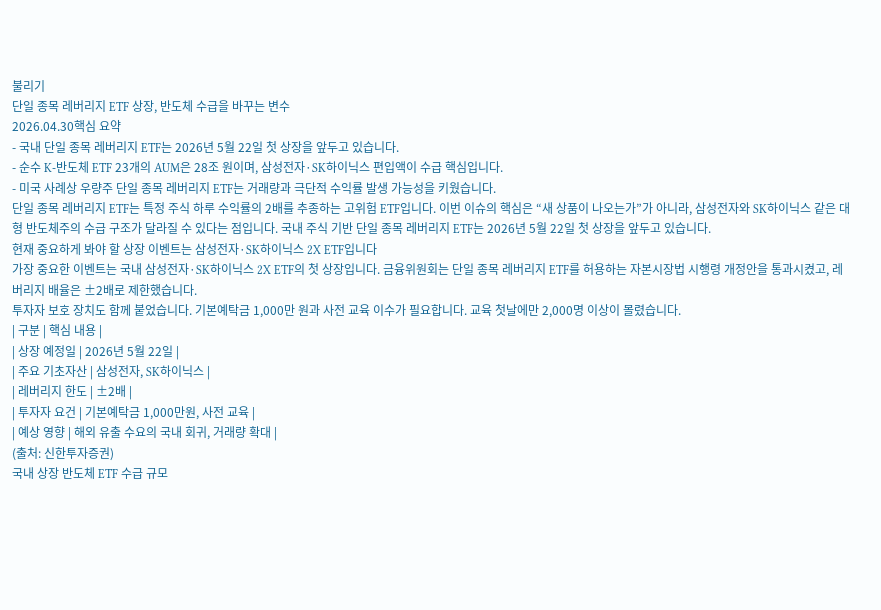불리기
단일 종목 레버리지 ETF 상장, 반도체 수급을 바꾸는 변수
2026.04.30핵심 요약
- 국내 단일 종목 레버리지 ETF는 2026년 5월 22일 첫 상장을 앞두고 있습니다.
- 순수 K-반도체 ETF 23개의 AUM은 28조 원이며, 삼성전자·SK하이닉스 편입액이 수급 핵심입니다.
- 미국 사례상 우량주 단일 종목 레버리지 ETF는 거래량과 극단적 수익률 발생 가능성을 키웠습니다.
단일 종목 레버리지 ETF는 특정 주식 하루 수익률의 2배를 추종하는 고위험 ETF입니다. 이번 이슈의 핵심은 “새 상품이 나오는가”가 아니라, 삼성전자와 SK하이닉스 같은 대형 반도체주의 수급 구조가 달라질 수 있다는 점입니다. 국내 주식 기반 단일 종목 레버리지 ETF는 2026년 5월 22일 첫 상장을 앞두고 있습니다.
현재 중요하게 봐야 할 상장 이벤트는 삼성전자·SK하이닉스 2X ETF입니다
가장 중요한 이벤트는 국내 삼성전자·SK하이닉스 2X ETF의 첫 상장입니다. 금융위원회는 단일 종목 레버리지 ETF를 허용하는 자본시장법 시행령 개정안을 통과시켰고, 레버리지 배율은 ±2배로 제한했습니다.
투자자 보호 장치도 함께 붙었습니다. 기본예탁금 1,000만 원과 사전 교육 이수가 필요합니다. 교육 첫날에만 2,000명 이상이 몰렸습니다.
| 구분 | 핵심 내용 |
| 상장 예정일 | 2026년 5월 22일 |
| 주요 기초자산 | 삼성전자, SK하이닉스 |
| 레버리지 한도 | ±2배 |
| 투자자 요건 | 기본예탁금 1,000만원, 사전 교육 |
| 예상 영향 | 해외 유출 수요의 국내 회귀, 거래량 확대 |
(출처: 신한투자증권)
국내 상장 반도체 ETF 수급 규모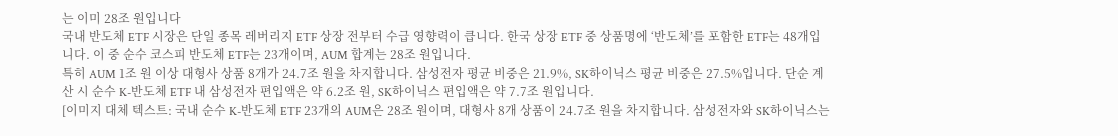는 이미 28조 원입니다
국내 반도체 ETF 시장은 단일 종목 레버리지 ETF 상장 전부터 수급 영향력이 큽니다. 한국 상장 ETF 중 상품명에 ‘반도체’를 포함한 ETF는 48개입니다. 이 중 순수 코스피 반도체 ETF는 23개이며, AUM 합계는 28조 원입니다.
특히 AUM 1조 원 이상 대형사 상품 8개가 24.7조 원을 차지합니다. 삼성전자 평균 비중은 21.9%, SK하이닉스 평균 비중은 27.5%입니다. 단순 계산 시 순수 K-반도체 ETF 내 삼성전자 편입액은 약 6.2조 원, SK하이닉스 편입액은 약 7.7조 원입니다.
[이미지 대체 텍스트: 국내 순수 K-반도체 ETF 23개의 AUM은 28조 원이며, 대형사 8개 상품이 24.7조 원을 차지합니다. 삼성전자와 SK하이닉스는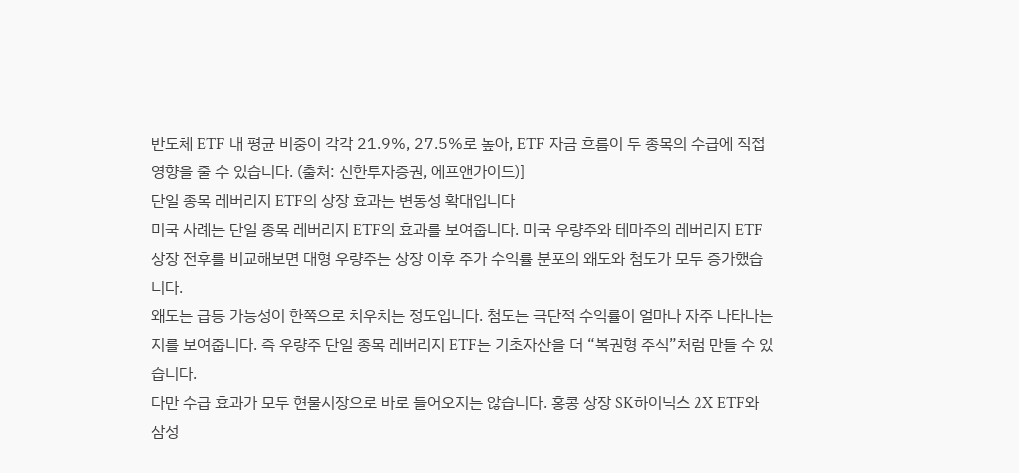반도체 ETF 내 평균 비중이 각각 21.9%, 27.5%로 높아, ETF 자금 흐름이 두 종목의 수급에 직접 영향을 줄 수 있습니다. (출처: 신한투자증권, 에프앤가이드)]
단일 종목 레버리지 ETF의 상장 효과는 변동성 확대입니다
미국 사례는 단일 종목 레버리지 ETF의 효과를 보여줍니다. 미국 우량주와 테마주의 레버리지 ETF 상장 전후를 비교해보면 대형 우량주는 상장 이후 주가 수익률 분포의 왜도와 첨도가 모두 증가했습니다.
왜도는 급등 가능성이 한쪽으로 치우치는 정도입니다. 첨도는 극단적 수익률이 얼마나 자주 나타나는지를 보여줍니다. 즉 우량주 단일 종목 레버리지 ETF는 기초자산을 더 “복권형 주식”처럼 만들 수 있습니다.
다만 수급 효과가 모두 현물시장으로 바로 들어오지는 않습니다. 홍콩 상장 SK하이닉스 2X ETF와 삼성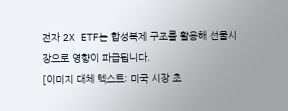전자 2X ETF는 합성복제 구조를 활용해 선물시장으로 영향이 파급됩니다.
[이미지 대체 텍스트: 미국 시장 초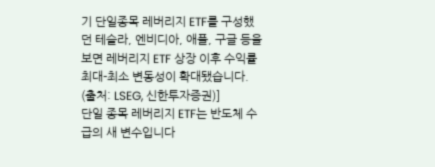기 단일종목 레버리지 ETF를 구성했던 테슬라, 엔비디아, 애플, 구글 등을 보면 레버리지 ETF 상장 이후 수익률 최대-최소 변동성이 확대됐습니다. (출처: LSEG, 신한투자증권)]
단일 종목 레버리지 ETF는 반도체 수급의 새 변수입니다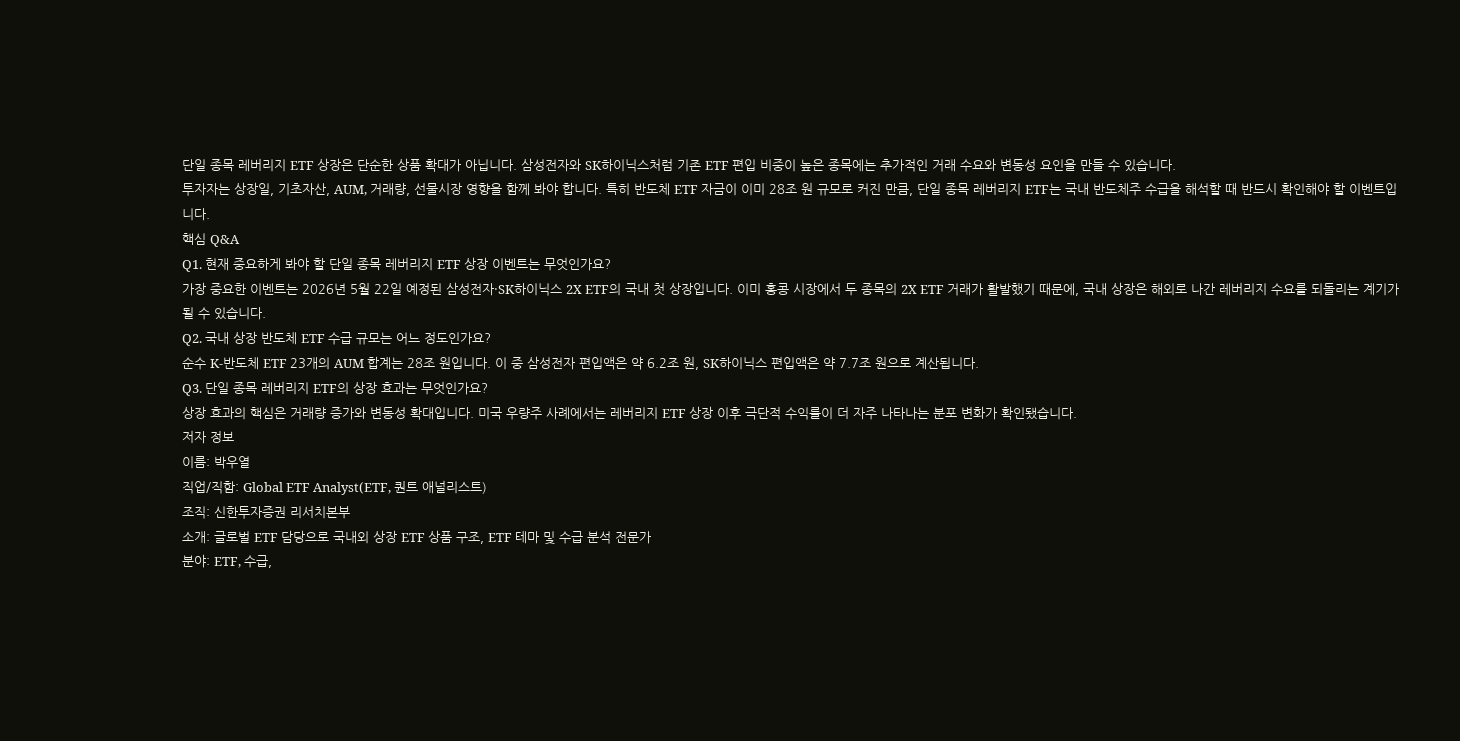단일 종목 레버리지 ETF 상장은 단순한 상품 확대가 아닙니다. 삼성전자와 SK하이닉스처럼 기존 ETF 편입 비중이 높은 종목에는 추가적인 거래 수요와 변동성 요인을 만들 수 있습니다.
투자자는 상장일, 기초자산, AUM, 거래량, 선물시장 영향을 함께 봐야 합니다. 특히 반도체 ETF 자금이 이미 28조 원 규모로 커진 만큼, 단일 종목 레버리지 ETF는 국내 반도체주 수급을 해석할 때 반드시 확인해야 할 이벤트입니다.
핵심 Q&A
Q1. 현재 중요하게 봐야 할 단일 종목 레버리지 ETF 상장 이벤트는 무엇인가요?
가장 중요한 이벤트는 2026년 5월 22일 예정된 삼성전자·SK하이닉스 2X ETF의 국내 첫 상장입니다. 이미 홍콩 시장에서 두 종목의 2X ETF 거래가 활발했기 때문에, 국내 상장은 해외로 나간 레버리지 수요를 되돌리는 계기가 될 수 있습니다.
Q2. 국내 상장 반도체 ETF 수급 규모는 어느 정도인가요?
순수 K-반도체 ETF 23개의 AUM 합계는 28조 원입니다. 이 중 삼성전자 편입액은 약 6.2조 원, SK하이닉스 편입액은 약 7.7조 원으로 계산됩니다.
Q3. 단일 종목 레버리지 ETF의 상장 효과는 무엇인가요?
상장 효과의 핵심은 거래량 증가와 변동성 확대입니다. 미국 우량주 사례에서는 레버리지 ETF 상장 이후 극단적 수익률이 더 자주 나타나는 분포 변화가 확인됐습니다.
저자 정보
이름: 박우열
직업/직함: Global ETF Analyst(ETF, 퀀트 애널리스트)
조직: 신한투자증권 리서치본부
소개: 글로벌 ETF 담당으로 국내외 상장 ETF 상품 구조, ETF 테마 및 수급 분석 전문가
분야: ETF, 수급,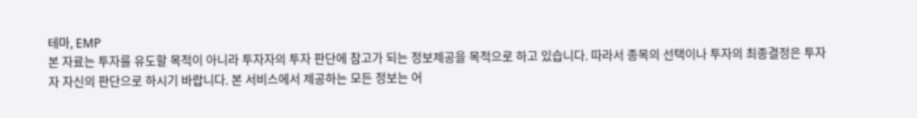테마, EMP
본 자료는 투자를 유도할 목적이 아니라 투자자의 투자 판단에 참고가 되는 정보제공을 목적으로 하고 있습니다. 따라서 종목의 선택이나 투자의 최종결정은 투자자 자신의 판단으로 하시기 바랍니다. 본 서비스에서 제공하는 모든 정보는 어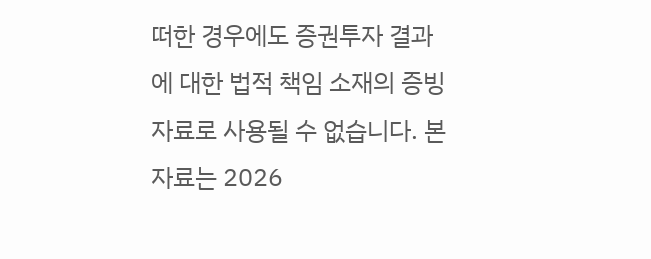떠한 경우에도 증권투자 결과에 대한 법적 책임 소재의 증빙 자료로 사용될 수 없습니다. 본 자료는 2026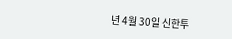년 4월 30일 신한투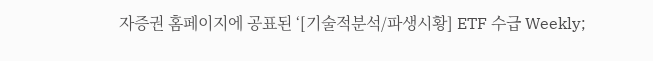자증권 홈페이지에 공표된 ‘[기술적분석/파생시황] ETF 수급 Weekly;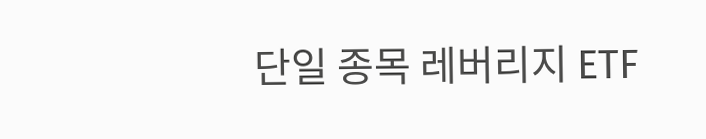단일 종목 레버리지 ETF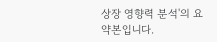상장 영향력 분석'의 요약본입니다.